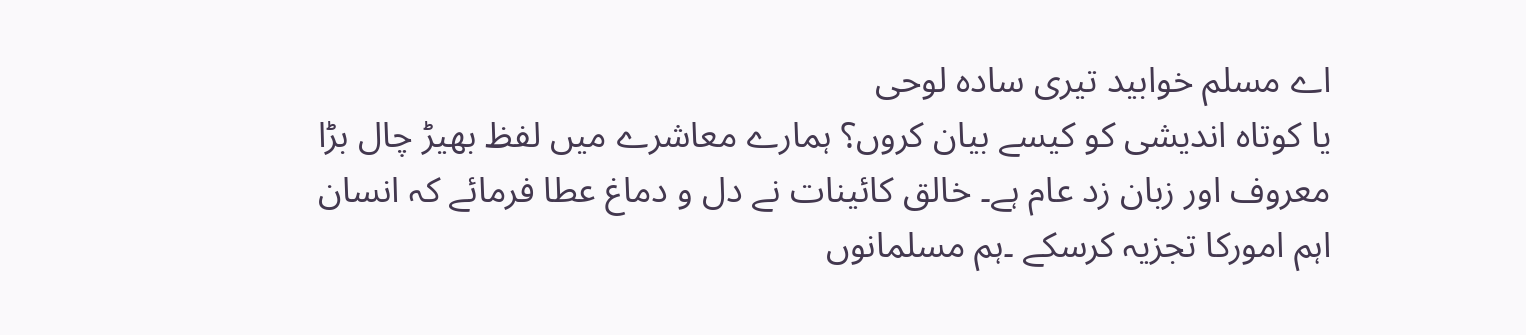اے مسلم خوابید تیری سادہ لوحی
یا کوتاہ اندیشی کو کیسے بیان کروں؟ ہمارے معاشرے میں لفظ بھیڑ چال بڑا
معروف اور زبان زد عام ہے۔ خالق کائینات نے دل و دماغ عطا فرمائے کہ انسان
اہم امورکا تجزیہ کرسکے ۔ہم مسلمانوں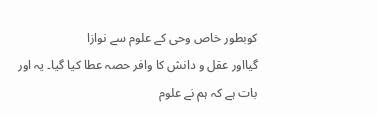کوبطور خاص وحی کے علوم سے نوازا
گیااور عقل و دانش کا وافر حصہ عطا کیا گیا۔ یہ اور بات ہے کہ ہم نے علوم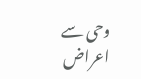وحی سے اعراض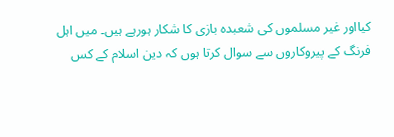کیااور غیر مسلموں کی شعبدہ بازی کا شکار ہورہے ہیں۔ میں اہل
فرنگ کے پیروکاروں سے سوال کرتا ہوں کہ دین اسلام کے کس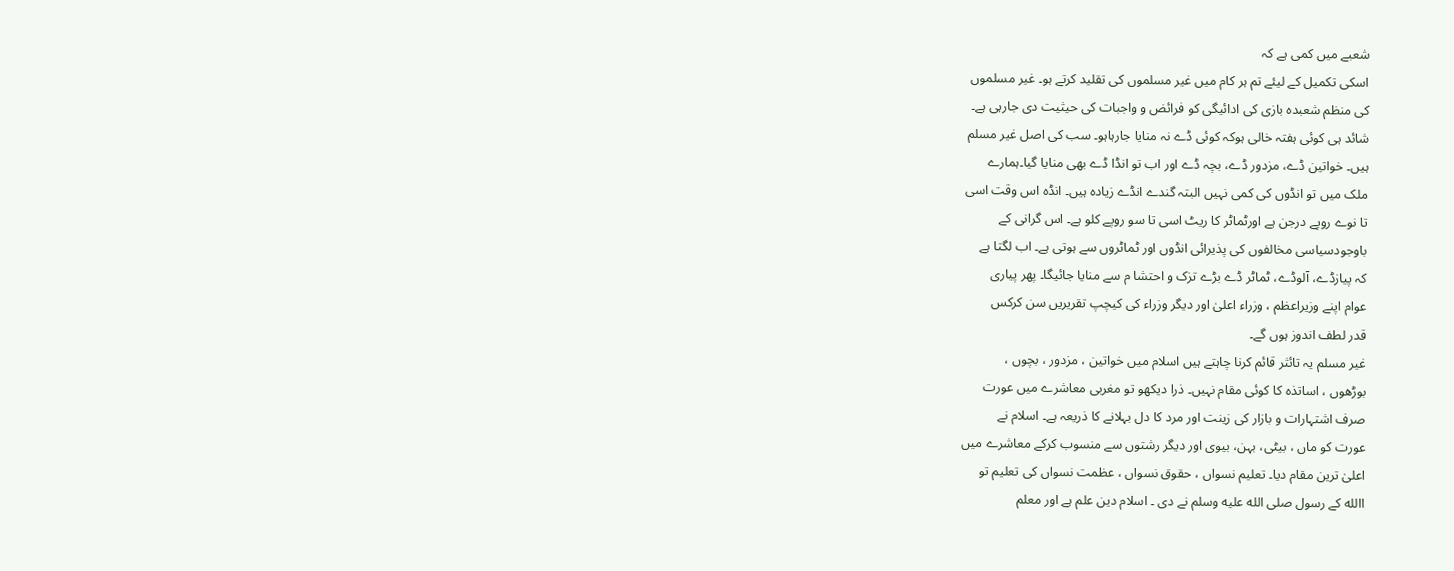شعبے میں کمی ہے کہ
اسکی تکمیل کے لیئے تم ہر کام میں غیر مسلموں کی تقلید کرتے ہو۔ غیر مسلموں
کی منظم شعبدہ بازی کی ادائیگی کو فرائض و واجبات کی حیثیت دی جارہی ہے۔
شائد ہی کوئی ہفتہ خالی ہوکہ کوئی ڈے نہ منایا جارہاہو۔ سب کی اصل غیر مسلم
ہیں۔ خواتین ڈے، مزدور ڈے، بچہ ڈے اور اب تو انڈا ڈے بھی منایا گیا۔ہمارے
ملک میں تو انڈوں کی کمی نہیں البتہ گندے انڈے زیادہ ہیں۔ انڈہ اس وقت اسی
تا نوے روپے درجن ہے اورٹماٹر کا ریٹ اسی تا سو روپے کلو ہے۔ اس گرانی کے
باوجودسیاسی مخالفوں کی پذیرائی انڈوں اور ٹماٹروں سے ہوتی ہے۔ اب لگتا ہے
کہ پیازڈے، آلوڈے، ٹماٹر ڈے بڑے تزک و احتشا م سے منایا جائیگا۔ پھر پیاری
عوام اپنے وزیراعظم ، وزراء اعلیٰ اور دیگر وزراء کی کیچپ تقریریں سن کرکس
قدر لطف اندوز ہوں گے۔
غیر مسلم یہ تائثر قائم کرنا چاہتے ہیں اسلام میں خواتین ، مزدور ، بچوں ،
بوڑھوں ، اساتذہ کا کوئی مقام نہیں۔ ذرا دیکھو تو مغربی معاشرے میں عورت
صرف اشتہارات و بازار کی زینت اور مرد کا دل بہلانے کا ذریعہ ہے۔ اسلام نے
عورت کو ماں ، بیٹی، بہن، بیوی اور دیگر رشتوں سے منسوب کرکے معاشرے میں
اعلیٰ ترین مقام دیا۔ تعلیم نسواں ، حقوق نسواں ، عظمت نسواں کی تعلیم تو
االله کے رسول صلى الله عليه وسلم نے دی ۔ اسلام دین علم ہے اور معلم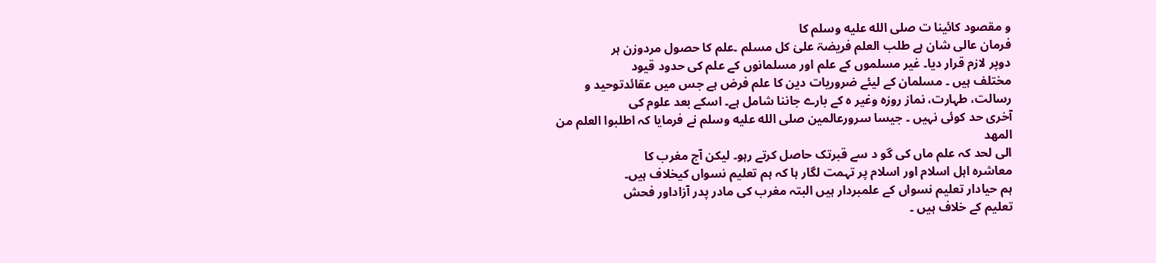و مقصود کائینا ت صلى الله عليه وسلم کا
فرمان عالی شان ہے طلب العلم فریضۃ علیٰ کل مسلم ۔علم کا حصول مردوزن ہر
دوپر لازم قرار دیا۔ غیر مسلموں کے علم اور مسلمانوں کے علم کی حدود قیود
مختلف ہیں ۔ مسلمان کے لیئے ضروریات دین کا علم فرض ہے جس میں عقائدتوحید و
رسالت، طہارت، نماز روزہ وغیر ہ کے بارے جاننا شامل ہے۔ اسکے بعد علوم کی
آخری حد کوئی نہیں ۔ جیسا سرورعالمین صلى الله عليه وسلم نے فرمایا کہ اطلبوا العلم من المھد
الی لحد کہ علم ماں کی گو د سے قبرتک حاصل کرتے رہو۔ لیکن آج مغرب کا
معاشرہ اہل اسلام اور اسلام پر تہمت لگار ہا کہ ہم تعلیم نسواں کیخلاف ہیں۔
ہم حیادار تعلیم نسواں کے علمبردار ہیں البتہ مغرب کی مادر پدر آزاداور فحش
تعلیم کے خلاف ہیں ۔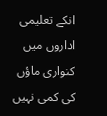انکے تعلیمی اداروں میں کنواری ماؤں کی کمی نہیں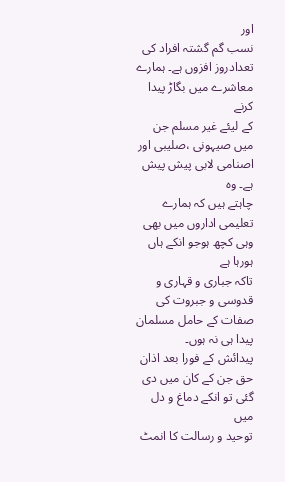اور
نسب گم گشتہ افراد کی تعدادروز افزوں ہے۔ ہمارے معاشرے میں بگاڑ پیدا کرنے
کے لیئے غیر مسلم جن میں صیہونی ،صلیبی اور اصنامی لابی پیش پیش ہے۔ وہ
چاہتے ہیں کہ ہمارے تعلیمی اداروں میں بھی وہی کچھ ہوجو انکے ہاں ہورہا ہے
تاکہ جباری و قہاری و قدوسی و جبروت کی صفات کے حامل مسلمان پیدا ہی نہ ہوں۔
پیدائش کے فورا بعد اذان حق جن کے کان میں دی گئی تو انکے دماغ و دل میں
توحید و رسالت کا انمٹ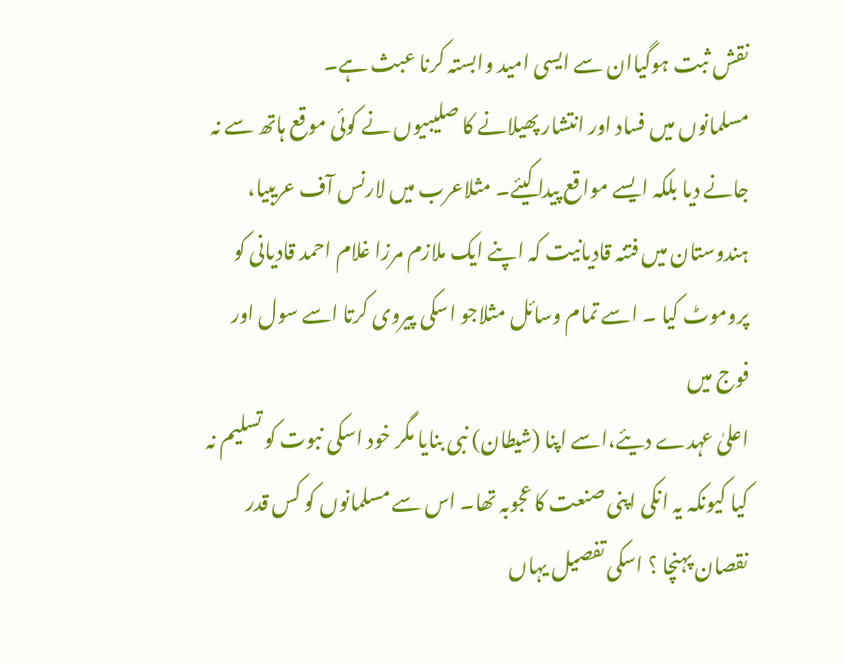نقش ثبت ہوگیاان سے ایسی امید وابستہ کرنا عبث ہے۔
مسلمانوں میں فساد اور انتشار پھیلانے کا صلیبیوں نے کوئی موقع ہاتھ سے نہ
جانے دیا بلکہ ایسے مواقع پیدا کیئے۔ مثلاعرب میں لارنس آف عریبیا،
ہندوستان میں فتنہ قادیانیت کہ اپنے ایک ملازم مرزا غلام احمد قادیانی کو
پروموٹ کیا ۔ اسے تمام وسائل مثلاجو اسکی پیروی کرتا اسے سول اور فوج میں
اعلیٰ عہدے دیئے،اسے اپنا (شیطان) نبی بنایا مگر خود اسکی نبوت کو تسلیم نہ
کیا کیونکہ یہ انکی اپنی صنعت کا عجوبہ تھا۔ اس سے مسلمانوں کو کس قدر
نقصان پہنچا ؟ اسکی تفصیل یہاں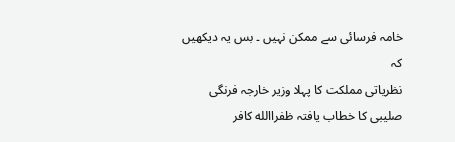خامہ فرسائی سے ممکن نہیں ۔ بس یہ دیکھیں کہ
نظریاتی مملکت کا پہلا وزیر خارجہ فرنگی صلیبی کا خطاب یافتہ ظفراالله کافر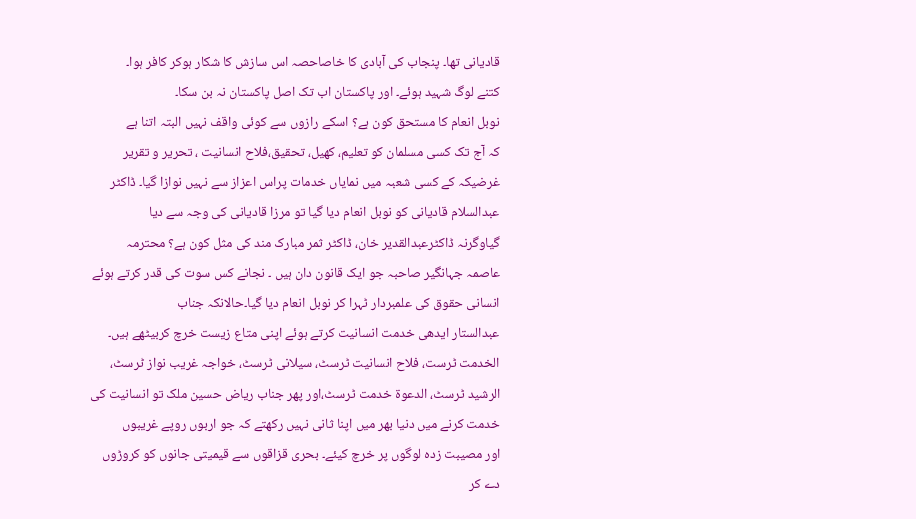قادیانی تھا۔ پنجاب کی آبادی کا خاصاحصہ اس سازش کا شکار ہوکر کافر ہوا۔
کتنے لوگ شہید ہوئے۔ اور پاکستان اب تک اصل پاکستان نہ بن سکا۔
نوبل انعام کا مستحق کون ہے؟ اسکے رازوں سے کوئی واقف نہیں البتہ اتنا ہے
کہ آج تک کسی مسلمان کو تعلیم، کھیل، تحقیق،فلاح انسانیت ، تحریر و تقریر
غرضیکہ کے کسی شعبہ میں نمایاں خدمات پراس اعزاز سے نہیں نوازا گیا۔ ڈاکٹر
عبدالسلام قادیانی کو نوبل انعام دیا گیا تو مرزا قادیانی کی وجہ سے دیا
گیاوگرنہ ڈاکٹرعبدالقدیر خان، ڈاکٹر ثمر مبارک مند کی مثل کون ہے؟ محترمہ
عاصمہ جہانگیر صاحبہ جو ایک قانون دان ہیں ۔ نجانے کس سوت کی قدر کرتے ہوئے
انسانی حقوق کی علمبردار ٹہرا کر نوبل انعام دیا گیا۔حالانکہ جناب
عبدالستار ایدھی خدمت انسانیت کرتے ہوئے اپنی متاع زیست خرچ کربیٹھے ہیں۔
الخدمت ٹرست، فلاح انسانیت ٹرسٹ، سیلانی ٹرسٹ، خواجہ غریب نواز ٹرسٹ،
الرشید ٹرسٹ، الدعوۃ خدمت ٹرسٹ،اور پھر جناب ریاض حسین ملک تو انسانیت کی
خدمت کرنے میں دنیا بھر میں اپنا ثانی نہیں رکھتے کہ جو اربوں روپے غریبوں
اور مصیبت زدہ لوگوں پر خرچ کیئے۔ بحری قزاقوں سے قیمیتی جانوں کو کروڑوں
دے کر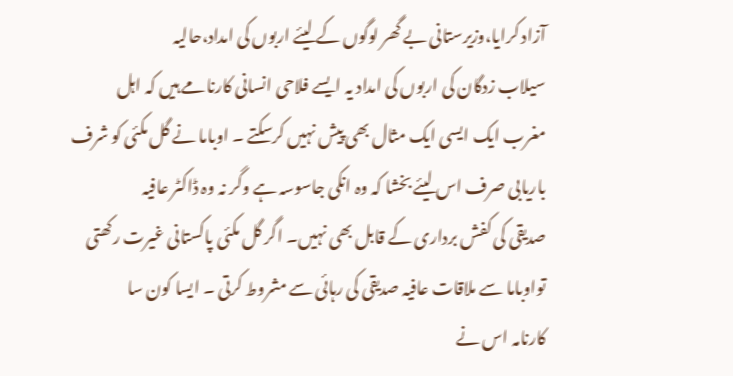آزاد کرایا،وزیرستانی بے گھر لوگوں کے لیئے اربوں کی امداد،حالیہ
سیلاب زدگان کی اربوں کی امداد یہ ایسے فلاحی انسانی کارنامے ہیں کہ اہل
مغرب ایک ایسی ایک مثال بھی پیش نہیں کرسکتے ۔ اوباما نے گل مکئی کو شرف
باریابی صرف اس لیئے بخشا کہ وہ انکی جاسوسہ ہے وگر نہ وہ ڈاکٹر عافیہ
صدیقی کی کفش برداری کے قابل بھی نہیں۔ اگر گل مکئی پاکستانی غیرت رکھتی
تواوباما سے ملاقات عافیہ صدیقی کی رہائی سے مشروط کرتی ۔ ایسا کون سا
کارنامہ اس نے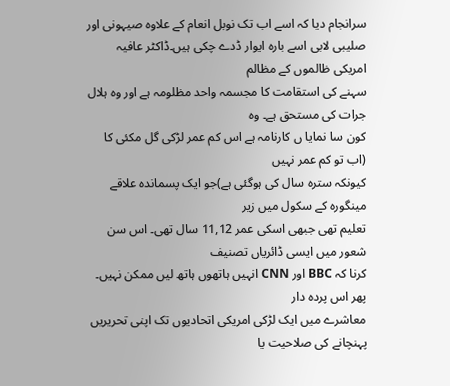سرانجام دیا کہ اسے اب تک نوبل انعام کے علاوہ صیہونی اور
صلیبی لابی اسے بارہ ایوار ڈدے چکی ہیں۔ڈاکٹر عافیہ امریکی ظالموں کے مظالم
سہنے کی استقامت کا مجسمہ واحد مظلومہ ہے اور وہ ہلال جرات کی مستحق ہے۔ وہ
کون سا نمایا ں کارنامہ ہے اس کم عمر لڑکی گل مکئی کا (اب تو کم عمر نہیں
کیونکہ سترہ سال کی ہوگئی ہے)جو ایک پسماندہ علاقے مینگورہ کے سکول میں زیر
تعلیم تھی جبھی اسکی عمر 11,12 سال تھی۔ اس سن شعور میں ایسی ڈائریاں تصنیف
کرنا کہ BBC اور CNN انہیں ہاتھوں ہاتھ لیں ممکن نہیں۔ پھر اس پردہ دار
معاشرے میں ایک لڑکی امریکی اتحادیوں تک اپنی تحریریں پہنچانے کی صلاحیت یا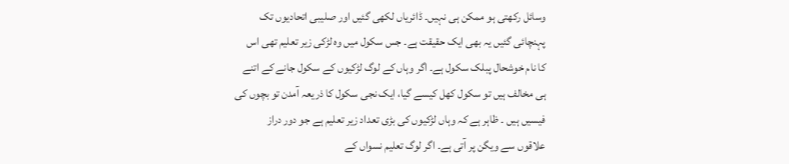وسائل رکھتی ہو ممکن ہی نہیں۔ ڈائریاں لکھی گئیں اور صلیبی اتحادیوں تک
پہنچائی گئیں یہ بھی ایک حقیقت ہے۔ جس سکول میں وہ لڑکی زیر تعلیم تھی اس
کا نام خوشحال پبلک سکول ہے۔ اگر وہاں کے لوگ لڑکیوں کے سکول جانے کے اتنے
ہی مخالف ہیں تو سکول کھل کیسے گیا، ایک نجی سکول کا ذریعہ آمدن تو بچوں کی
فیسیں ہیں ۔ ظاہر ہے کہ وہاں لڑکیوں کی بڑی تعداد زیر تعلیم ہے جو دور دراز
علاقوں سے ویگن پر آتی ہے۔ اگر لوگ تعلیم نسواں کے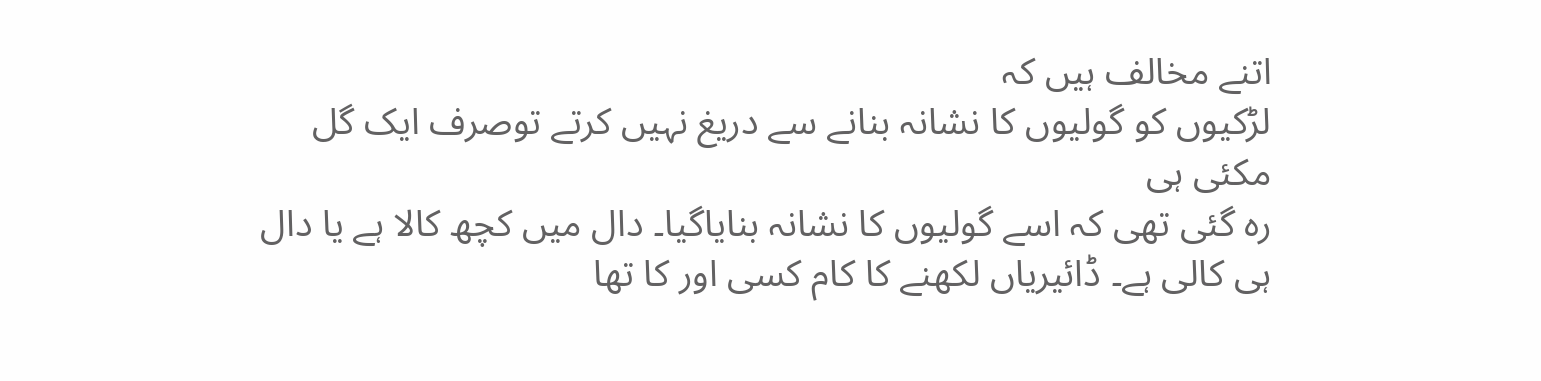اتنے مخالف ہیں کہ
لڑکیوں کو گولیوں کا نشانہ بنانے سے دریغ نہیں کرتے توصرف ایک گل مکئی ہی
رہ گئی تھی کہ اسے گولیوں کا نشانہ بنایاگیا۔ دال میں کچھ کالا ہے یا دال
ہی کالی ہے۔ ڈائیریاں لکھنے کا کام کسی اور کا تھا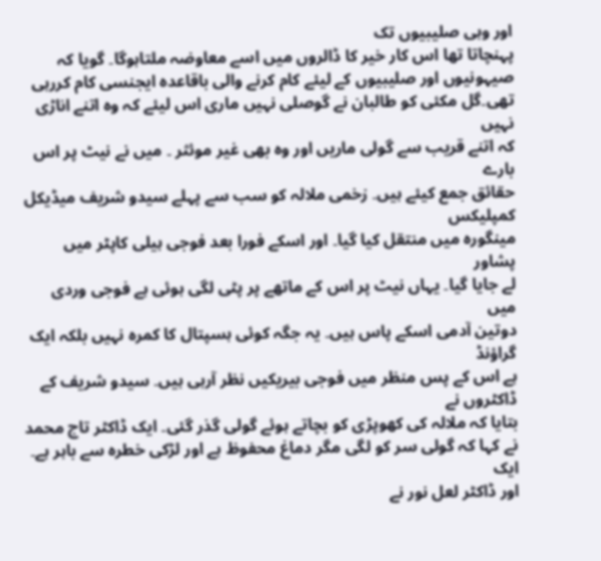اور وہی صلیبیوں تک
پہنچاتا تھا اس کار خیر کا ڈالروں میں اسے معاوضہ ملتاہوگا۔ گویا کہ
صیہونیوں اور صلیبیوں کے لیئے کام کرنے والی باقاعدہ ایجنسی کام کررہی
تھی۔گل مکئی کو طالبان نے گوصلی نہیں ماری اس لیئے کہ وہ اتنے اناڑی نہیں
کہ اتنے قریب سے گولی ماریں اور وہ بھی غیر موئثر ۔ میں نے نیٹ پر اس بارے
حقائق جمع کیئے ہیں۔ زخمی ملالہ کو سب سے پہلے سیدو شریف میڈیکل کمپلیکس
مینگورہ میں منتقل کیا گیا۔ اور اسکے فورا بعد فوجی ہیلی کاپٹر میں پشاور
لے جایا گیا۔ یہاں نیٹ پر اس کے ماتھے پر پٹی لگی ہوئی ہے فوجی وردی میں
دوتین آدمی اسکے پاس ہیں۔ یہ جگہ کوئی ہسپتال کا کمرہ نہیں بلکہ ایک گراؤنڈ
ہے اس کے پس منظر میں فوجی بیریکیں نظر آرہی ہیں۔ سیدو شریف کے ڈاکٹروں نے
بتایا کہ ملالہ کی کھوپڑی کو بچاتے ہوئے گولی گذر گئی۔ ایک ڈاکٹر تاج محمد
نے کہا کہ گولی سر کو لگی مگر دماغ محفوظ ہے اور لڑکی خطرہ سے باہر ہے۔ ایک
اور ڈاکٹر لعل نور نے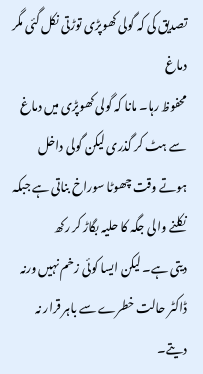تصدیق کی کہ گولی کھوپڑی توڑتی نکل گئی مگر دماغ
محفوظ رہا۔ مانا کہ گولی کھوپڑی میں دماغ سے ہٹ کر گذری لیکن گولی داخل
ہوتے وقت چھوٹا سوراخ بناتی ہے جبکہ نکلنے والی جگہ کا حلیہ بگاڑ کر رکھ
دیتی ہے۔ لیکن ایسا کوئی زخم نہیں ورنہ ڈاکٹر حالت خطرے سے باہر قرار نہ
دیتے۔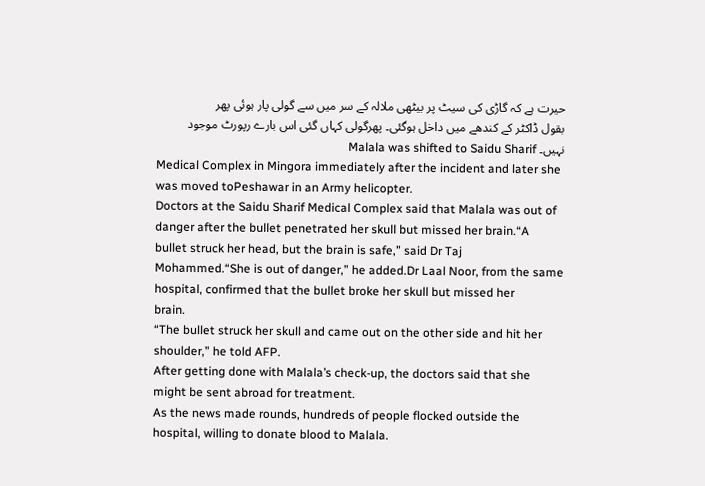حیرت ہے کہ گاڑی کی سیٹ پر بیٹھی ملالہ کے سر میں سے گولی پار ہوئی پھر
بقول ڈاکٹر کے کندھے میں داخل ہوگئی۔ پھرگولی کہاں گئی اس بارے رپورٹ موجود
نہیں۔ Malala was shifted to Saidu Sharif
Medical Complex in Mingora immediately after the incident and later she
was moved toPeshawar in an Army helicopter.
Doctors at the Saidu Sharif Medical Complex said that Malala was out of
danger after the bullet penetrated her skull but missed her brain.“A
bullet struck her head, but the brain is safe,” said Dr Taj
Mohammed.“She is out of danger,” he added.Dr Laal Noor, from the same
hospital, confirmed that the bullet broke her skull but missed her
brain.
“The bullet struck her skull and came out on the other side and hit her
shoulder,” he told AFP.
After getting done with Malala’s check-up, the doctors said that she
might be sent abroad for treatment.
As the news made rounds, hundreds of people flocked outside the
hospital, willing to donate blood to Malala.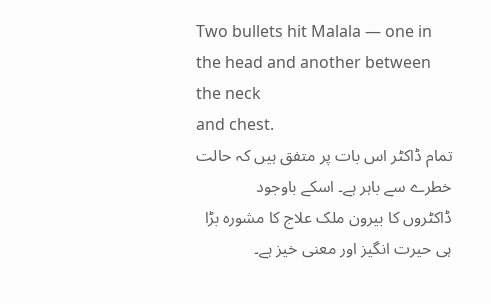Two bullets hit Malala — one in the head and another between the neck
and chest.
تمام ڈاکٹر اس بات پر متفق ہیں کہ حالت خطرے سے باہر ہے۔ اسکے باوجود
ڈاکٹروں کا بیرون ملک علاج کا مشورہ بڑا ہی حیرت انگیز اور معنی خیز ہے۔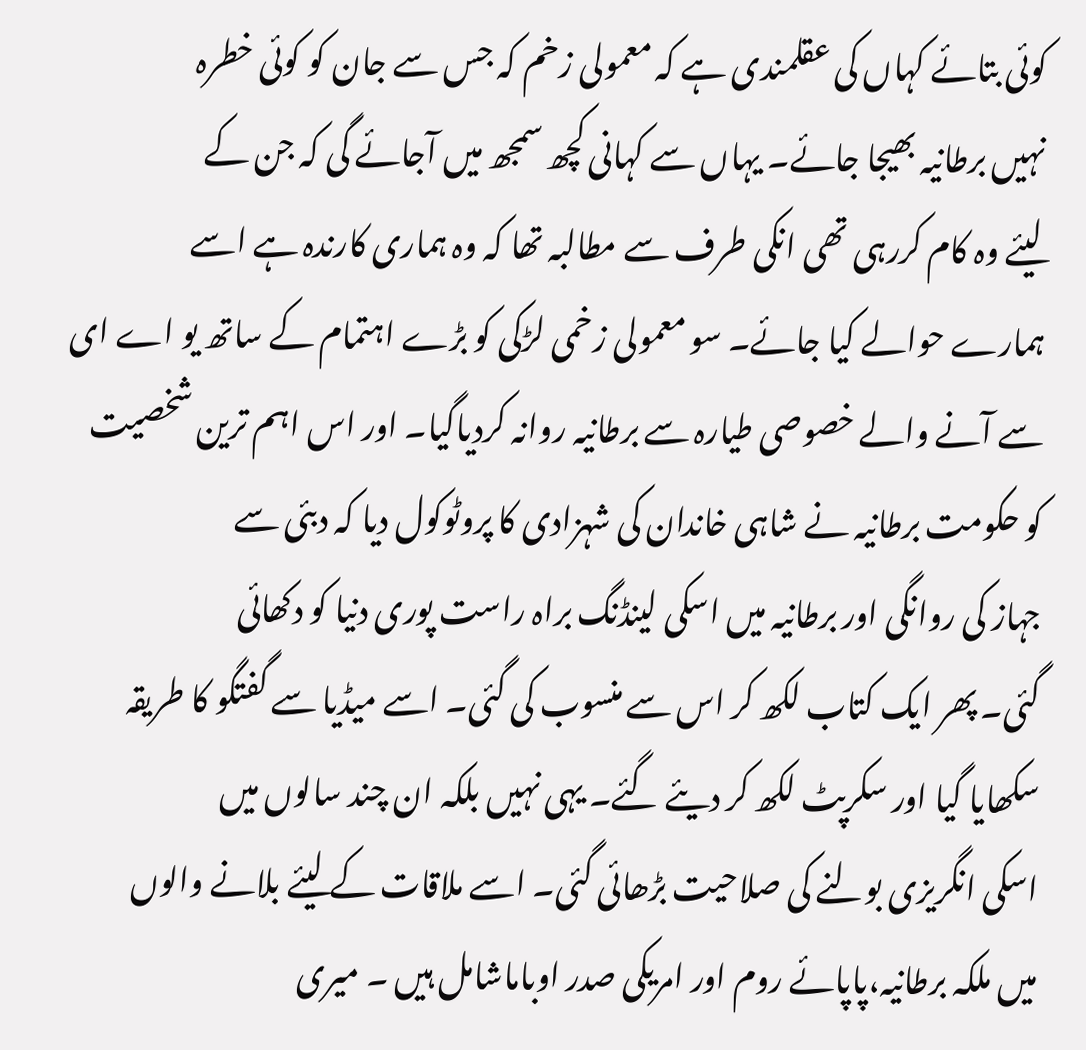کوئی بتائے کہاں کی عقلمندی ہے کہ معمولی زخم کہ جس سے جان کو کوئی خطرہ
نہیں برطانیہ بھیجا جائے۔ یہاں سے کہانی کچھ سمجھ میں آجائے گی کہ جن کے
لیئے وہ کام کررہی تھی انکی طرف سے مطالبہ تھا کہ وہ ہماری کارندہ ہے اسے
ہمارے حوالے کیا جائے۔ سو معمولی زخمی لڑکی کو بڑے اہتمام کے ساتھ یو اے ای
سے آنے والے خصوصی طیارہ سے برطانیہ روانہ کردیاگیا۔ اور اس اہم ترین شخصیت
کو حکومت برطانیہ نے شاہی خاندان کی شہزادی کا پروٹوکول دیا کہ دبئی سے
جہاز کی روانگی اور برطانیہ میں اسکی لینڈنگ براہ راست پوری دنیا کو دکھائی
گئی۔ پھر ایک کتاب لکھ کر اس سے منسوب کی گئی۔ اسے میڈیا سے گفتگو کا طریقہ
سکھایا گیا اور سکرپٹ لکھ کر دیئے گئے۔ یہی نہیں بلکہ ان چند سالوں میں
اسکی انگریزی بولنے کی صلاحیت بڑھائی گئی۔ اسے ملاقات کے لیئے بلانے والوں
میں ملکہ برطانیہ،پاپائے روم اور امریکی صدر اوباماشامل ہیں ۔ میری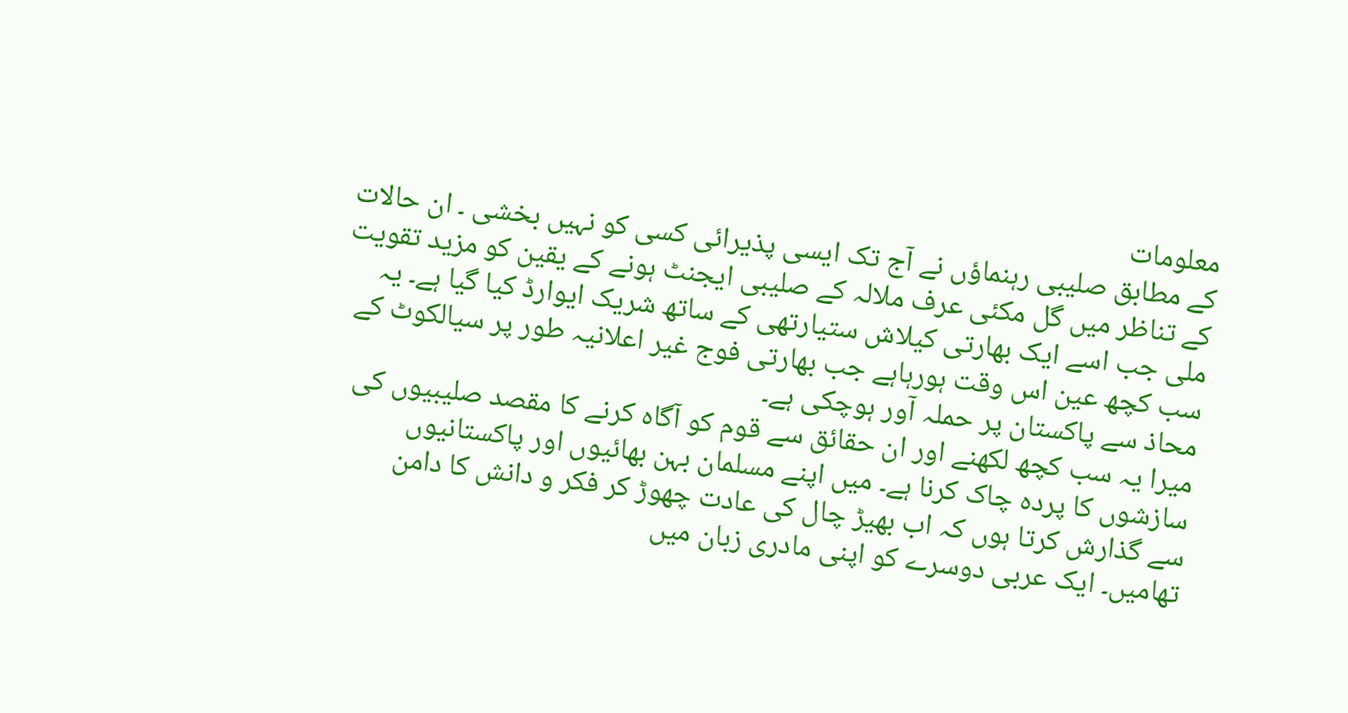معلومات
کے مطابق صلیبی رہنماؤں نے آج تک ایسی پذیرائی کسی کو نہیں بخشی ۔ ان حالات
کے تناظر میں گل مکئی عرف ملالہ کے صلیبی ایجنٹ ہونے کے یقین کو مزید تقویت
ملی جب اسے ایک بھارتی کیلاش ستیارتھی کے ساتھ شریک ایوارڈ کیا گیا ہے۔ یہ
سب کچھ عین اس وقت ہورہاہے جب بھارتی فوج غیر اعلانیہ طور پر سیالکوٹ کے
محاذ سے پاکستان پر حملہ آور ہوچکی ہے۔
میرا یہ سب کچھ لکھنے اور ان حقائق سے قوم کو آگاہ کرنے کا مقصد صلیبیوں کی
سازشوں کا پردہ چاک کرنا ہے۔ میں اپنے مسلمان بہن بھائیوں اور پاکستانیوں
سے گذارش کرتا ہوں کہ اب بھیڑ چال کی عادت چھوڑ کر فکر و دانش کا دامن
تھامیں۔ ایک عربی دوسرے کو اپنی مادری زبان میں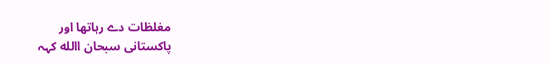مغلظات دے رہاتھا اور
پاکستانی سبحان االله کہہ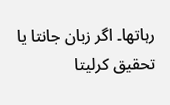رہاتھا۔ اگر زبان جانتا یا تحقیق کرلیتا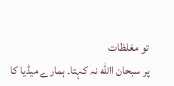تو مغلظات
پر سبحان االله نہ کہتا۔ ہمارے میڈیا کا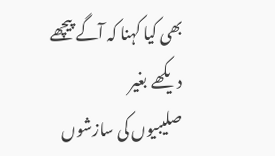بھی کیا کہنا کہ آگے پیچھے دیکھے بغیر
صلیبیوں کی سازشوں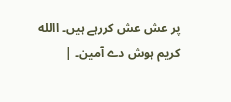پر عش عش کررہے ہیں۔ االله کریم ہوش دے آمین۔ |